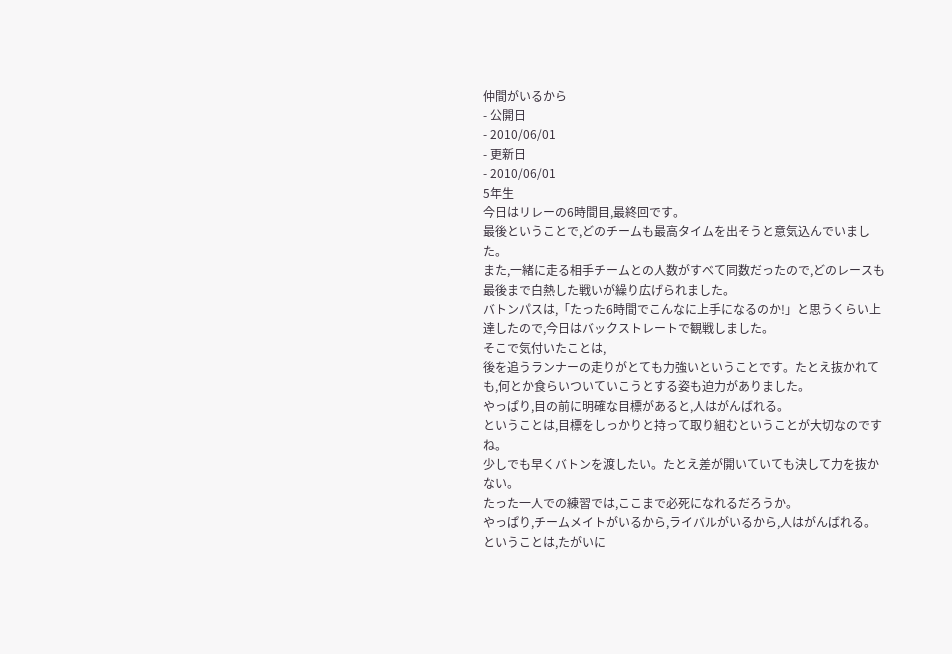仲間がいるから
- 公開日
- 2010/06/01
- 更新日
- 2010/06/01
5年生
今日はリレーの6時間目,最終回です。
最後ということで,どのチームも最高タイムを出そうと意気込んでいました。
また,一緒に走る相手チームとの人数がすべて同数だったので,どのレースも最後まで白熱した戦いが繰り広げられました。
バトンパスは,「たった6時間でこんなに上手になるのか!」と思うくらい上達したので,今日はバックストレートで観戦しました。
そこで気付いたことは,
後を追うランナーの走りがとても力強いということです。たとえ抜かれても,何とか食らいついていこうとする姿も迫力がありました。
やっぱり,目の前に明確な目標があると,人はがんばれる。
ということは,目標をしっかりと持って取り組むということが大切なのですね。
少しでも早くバトンを渡したい。たとえ差が開いていても決して力を抜かない。
たった一人での練習では,ここまで必死になれるだろうか。
やっぱり,チームメイトがいるから,ライバルがいるから,人はがんばれる。
ということは,たがいに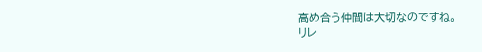高め合う仲間は大切なのですね。
リレ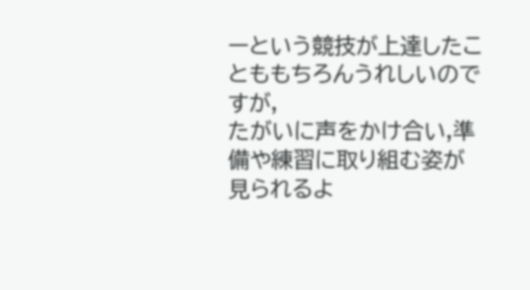ーという競技が上達したことももちろんうれしいのですが,
たがいに声をかけ合い,準備や練習に取り組む姿が見られるよ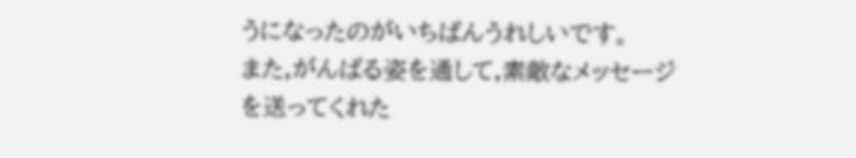うになったのがいちばんうれしいです。
また,がんばる姿を通して,素敵なメッセージを送ってくれた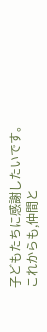子どもたちに感謝したいです。
これからも,仲間と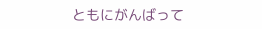ともにがんばって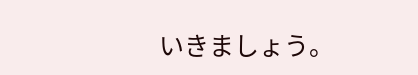いきましょう。